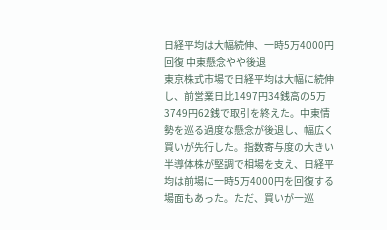日経平均は大幅続伸、一時5万4000円回復 中東懸念やや後退
東京株式市場で日経平均は大幅に続伸し、前営業日比1497円34銭高の5万3749円62銭で取引を終えた。中東情勢を巡る過度な懸念が後退し、幅広く買いが先行した。指数寄与度の大きい半導体株が堅調で相場を支え、日経平均は前場に一時5万4000円を回復する場面もあった。ただ、買いが一巡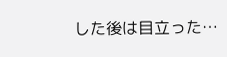した後は目立った…